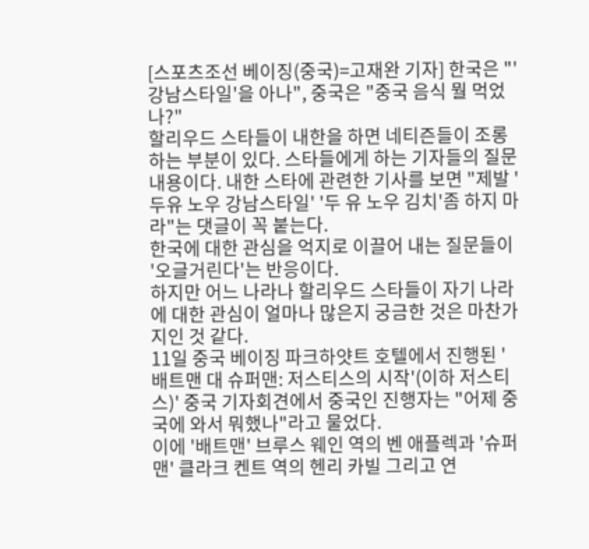[스포츠조선 베이징(중국)=고재완 기자] 한국은 "'강남스타일'을 아나", 중국은 "중국 음식 뭘 먹었나?"
할리우드 스타들이 내한을 하면 네티즌들이 조롱하는 부분이 있다. 스타들에게 하는 기자들의 질문 내용이다. 내한 스타에 관련한 기사를 보면 "제발 '두유 노우 강남스타일' '두 유 노우 김치'좀 하지 마라"는 댓글이 꼭 붙는다.
한국에 대한 관심을 억지로 이끌어 내는 질문들이 '오글거린다'는 반응이다.
하지만 어느 나라나 할리우드 스타들이 자기 나라에 대한 관심이 얼마나 많은지 궁금한 것은 마찬가지인 것 같다.
11일 중국 베이징 파크하얏트 호텔에서 진행된 '배트맨 대 슈퍼맨: 저스티스의 시작'(이하 저스티스)' 중국 기자회견에서 중국인 진행자는 "어제 중국에 와서 뭐했나"라고 물었다.
이에 '배트맨' 브루스 웨인 역의 벤 애플렉과 '슈퍼맨' 클라크 켄트 역의 헨리 카빌 그리고 연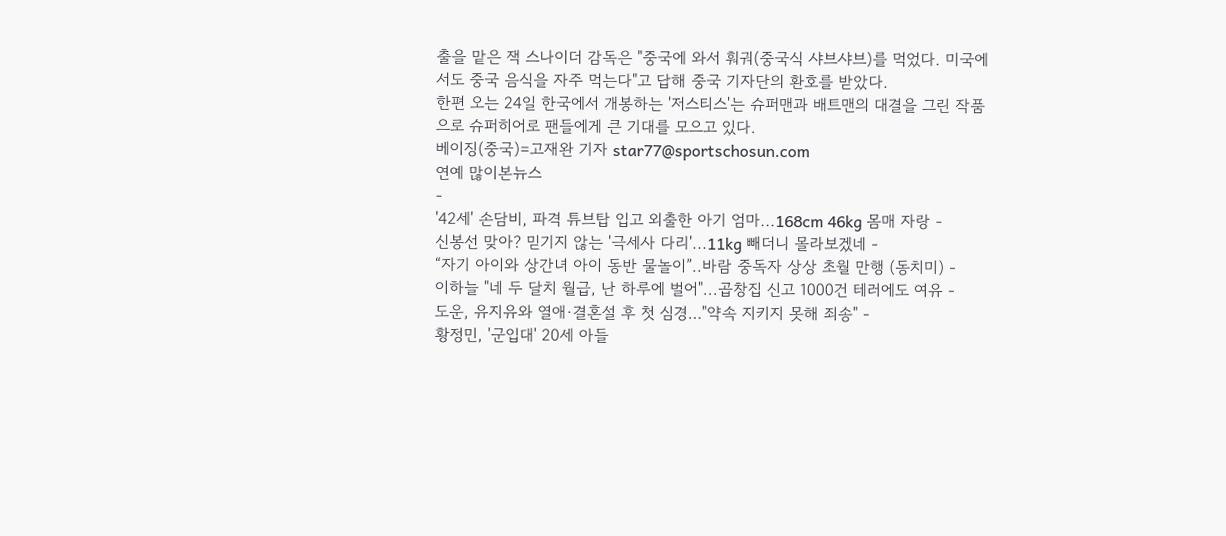출을 맡은 잭 스나이더 감독은 "중국에 와서 훠궈(중국식 샤브샤브)를 먹었다. 미국에서도 중국 음식을 자주 먹는다"고 답해 중국 기자단의 환호를 받았다.
한편 오는 24일 한국에서 개봉하는 '저스티스'는 슈퍼맨과 배트맨의 대결을 그린 작품으로 슈퍼히어로 팬들에게 큰 기대를 모으고 있다.
베이징(중국)=고재완 기자 star77@sportschosun.com
연예 많이본뉴스
-
'42세' 손담비, 파격 튜브탑 입고 외출한 아기 엄마...168cm 46kg 몸매 자랑 -
신봉선 맞아? 믿기지 않는 '극세사 다리'...11kg 빼더니 몰라보겠네 -
“자기 아이와 상간녀 아이 동반 물놀이”..바람 중독자 상상 초월 만행 (동치미) -
이하늘 "네 두 달치 월급, 난 하루에 벌어"...곱창집 신고 1000건 테러에도 여유 -
도운, 유지유와 열애·결혼설 후 첫 심경…"약속 지키지 못해 죄송" -
황정민, '군입대' 20세 아들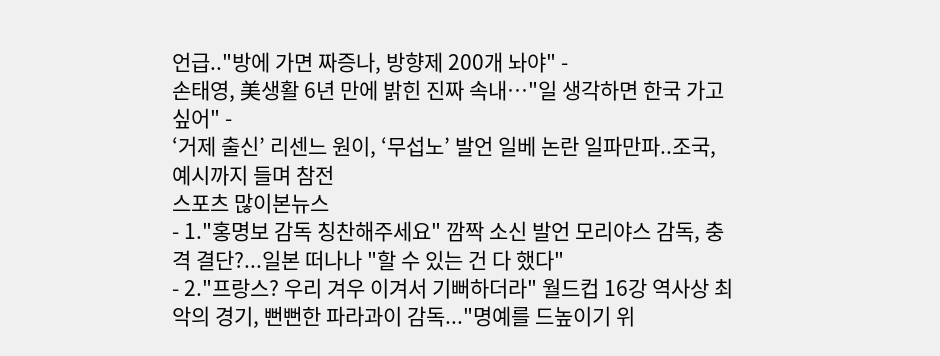언급.."방에 가면 짜증나, 방향제 200개 놔야" -
손태영, 美생활 6년 만에 밝힌 진짜 속내…"일 생각하면 한국 가고 싶어" -
‘거제 출신’ 리센느 원이, ‘무섭노’ 발언 일베 논란 일파만파..조국, 예시까지 들며 참전
스포츠 많이본뉴스
- 1."홍명보 감독 칭찬해주세요" 깜짝 소신 발언 모리야스 감독, 충격 결단?...일본 떠나나 "할 수 있는 건 다 했다"
- 2."프랑스? 우리 겨우 이겨서 기뻐하더라" 월드컵 16강 역사상 최악의 경기, 뻔뻔한 파라과이 감독..."명예를 드높이기 위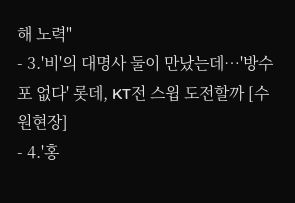해 노력"
- 3.'비'의 대명사 둘이 만났는데…'방수포 없다' 롯데, KT전 스윕 도전할까 [수원현장]
- 4.'홍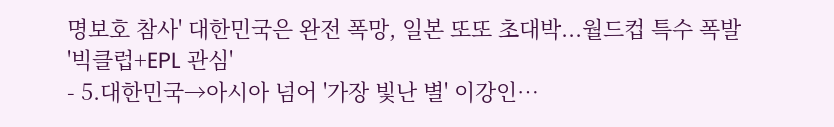명보호 참사' 대한민국은 완전 폭망, 일본 또또 초대박...월드컵 특수 폭발 '빅클럽+EPL 관심'
- 5.대한민국→아시아 넘어 '가장 빛난 별' 이강인…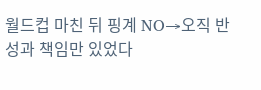월드컵 마친 뒤 핑계 NO→오직 반성과 책임만 있었다